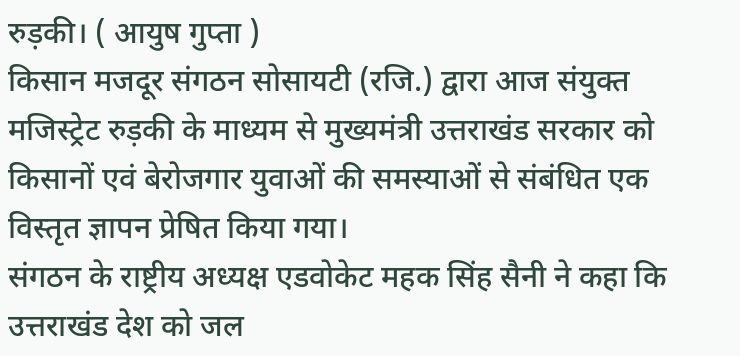रुड़की। ( आयुष गुप्ता )
किसान मजदूर संगठन सोसायटी (रजि.) द्वारा आज संयुक्त मजिस्ट्रेट रुड़की के माध्यम से मुख्यमंत्री उत्तराखंड सरकार को किसानों एवं बेरोजगार युवाओं की समस्याओं से संबंधित एक विस्तृत ज्ञापन प्रेषित किया गया।
संगठन के राष्ट्रीय अध्यक्ष एडवोकेट महक सिंह सैनी ने कहा कि उत्तराखंड देश को जल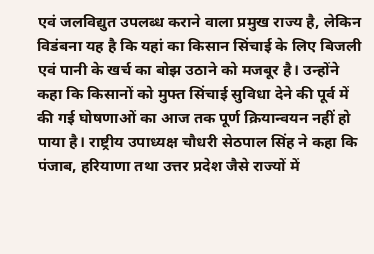एवं जलविद्युत उपलब्ध कराने वाला प्रमुख राज्य है, लेकिन विडंबना यह है कि यहां का किसान सिंचाई के लिए बिजली एवं पानी के खर्च का बोझ उठाने को मजबूर है। उन्होंने कहा कि किसानों को मुफ्त सिंचाई सुविधा देने की पूर्व में की गई घोषणाओं का आज तक पूर्ण क्रियान्वयन नहीं हो पाया है। राष्ट्रीय उपाध्यक्ष चौधरी सेठपाल सिंह ने कहा कि पंजाब, हरियाणा तथा उत्तर प्रदेश जैसे राज्यों में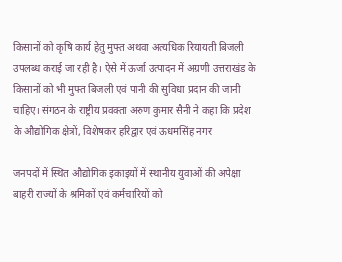किसानों को कृषि कार्य हेतु मुफ्त अथवा अत्यधिक रियायती बिजली उपलब्ध कराई जा रही है। ऐसे में ऊर्जा उत्पादन में अग्रणी उत्तराखंड के किसानों को भी मुफ्त बिजली एवं पानी की सुविधा प्रदान की जानी चाहिए। संगठन के राष्ट्रीय प्रवक्ता अरुण कुमार सैनी ने कहा कि प्रदेश के औद्योगिक क्षेत्रों, विशेषकर हरिद्वार एवं ऊधमसिंह नगर

जनपदों में स्थित औद्योगिक इकाइयों में स्थानीय युवाओं की अपेक्षा बाहरी राज्यों के श्रमिकों एवं कर्मचारियों को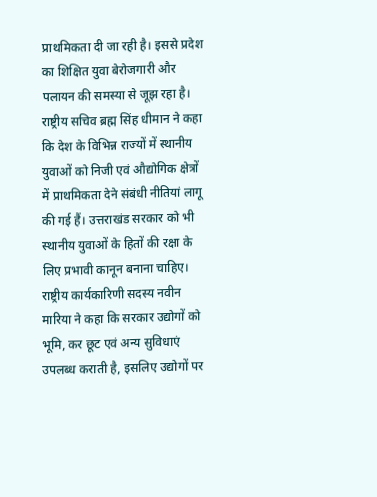प्राथमिकता दी जा रही है। इससे प्रदेश का शिक्षित युवा बेरोजगारी और पलायन की समस्या से जूझ रहा है। राष्ट्रीय सचिव ब्रह्म सिंह धीमान ने कहा कि देश के विभिन्न राज्यों में स्थानीय युवाओं को निजी एवं औद्योगिक क्षेत्रों में प्राथमिकता देने संबंधी नीतियां लागू की गई हैं। उत्तराखंड सरकार को भी स्थानीय युवाओं के हितों की रक्षा के लिए प्रभावी कानून बनाना चाहिए। राष्ट्रीय कार्यकारिणी सदस्य नवीन मारिया ने कहा कि सरकार उद्योगों को भूमि, कर छूट एवं अन्य सुविधाएं उपलब्ध कराती है, इसलिए उद्योगों पर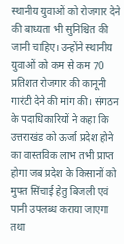स्थानीय युवाओं को रोजगार देने की बाध्यता भी सुनिश्चित की जानी चाहिए। उन्होंने स्थानीय युवाओं को कम से कम 70 प्रतिशत रोजगार की कानूनी गारंटी देने की मांग की। संगठन के पदाधिकारियों ने कहा कि उत्तराखंड को ऊर्जा प्रदेश होने का वास्तविक लाभ तभी प्राप्त होगा जब प्रदेश के किसानों को मुफ्त सिंचाई हेतु बिजली एवं पानी उपलब्ध कराया जाएगा तथा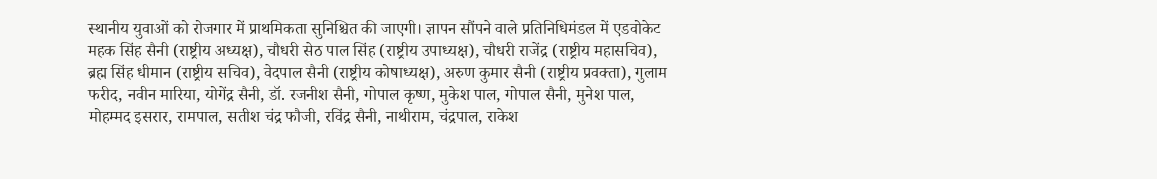स्थानीय युवाओं को रोजगार में प्राथमिकता सुनिश्चित की जाएगी। ज्ञापन सौंपने वाले प्रतिनिधिमंडल में एडवोकेट महक सिंह सैनी (राष्ट्रीय अध्यक्ष), चौधरी सेठ पाल सिंह (राष्ट्रीय उपाध्यक्ष), चौधरी राजेंद्र (राष्ट्रीय महासचिव), ब्रह्म सिंह धीमान (राष्ट्रीय सचिव), वेदपाल सैनी (राष्ट्रीय कोषाध्यक्ष), अरुण कुमार सैनी (राष्ट्रीय प्रवक्ता), गुलाम फरीद, नवीन मारिया, योगेंद्र सैनी, डॉ. रजनीश सैनी, गोपाल कृष्ण, मुकेश पाल, गोपाल सैनी, मुनेश पाल, मोहम्मद इसरार, रामपाल, सतीश चंद्र फौजी, रविंद्र सैनी, नाथीराम, चंद्रपाल, राकेश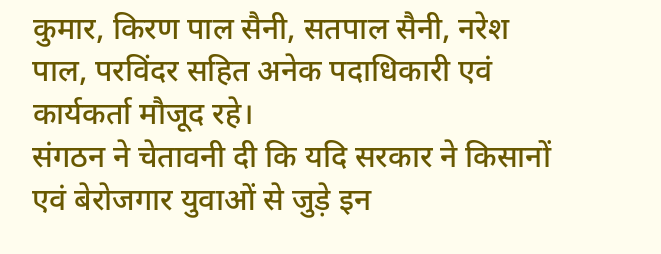कुमार, किरण पाल सैनी, सतपाल सैनी, नरेश पाल, परविंदर सहित अनेक पदाधिकारी एवं कार्यकर्ता मौजूद रहे।
संगठन ने चेतावनी दी कि यदि सरकार ने किसानों एवं बेरोजगार युवाओं से जुड़े इन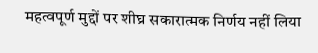महत्वपूर्ण मुद्दों पर शीघ्र सकारात्मक निर्णय नहीं लिया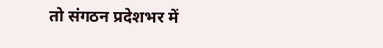तो संगठन प्रदेशभर में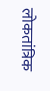लोकतांत्रिक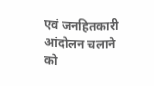एवं जनहितकारी आंदोलन चलाने को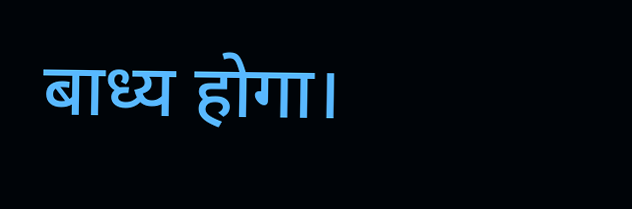बाध्य होगा।